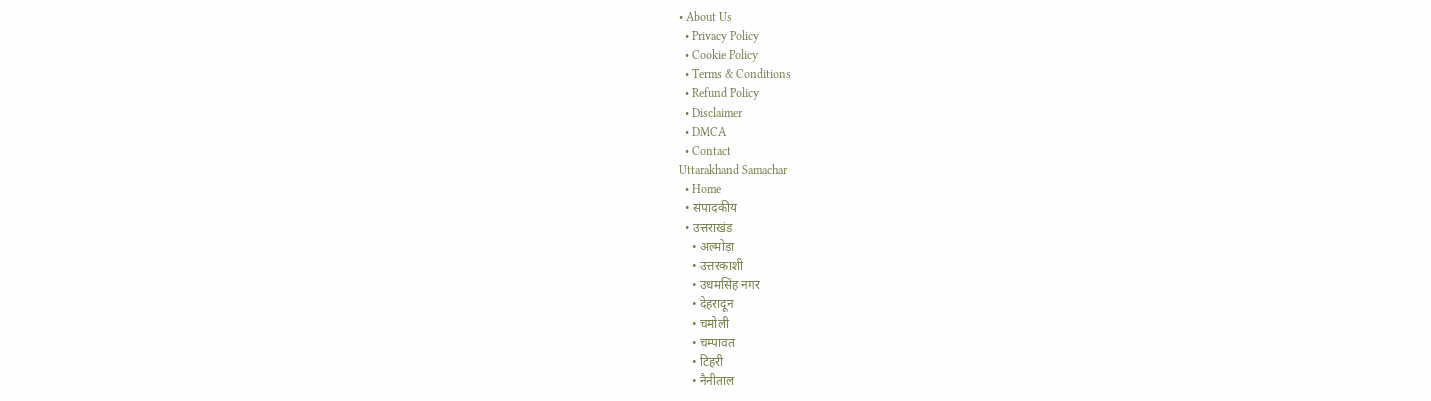• About Us
  • Privacy Policy
  • Cookie Policy
  • Terms & Conditions
  • Refund Policy
  • Disclaimer
  • DMCA
  • Contact
Uttarakhand Samachar
  • Home
  • संपादकीय
  • उत्तराखंड
    • अल्मोड़ा
    • उत्तरकाशी
    • उधमसिंह नगर
    • देहरादून
    • चमोली
    • चम्पावत
    • टिहरी
    • नैनीताल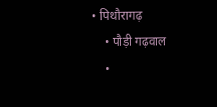• पिथौरागढ़
    • पौड़ी गढ़वाल
    •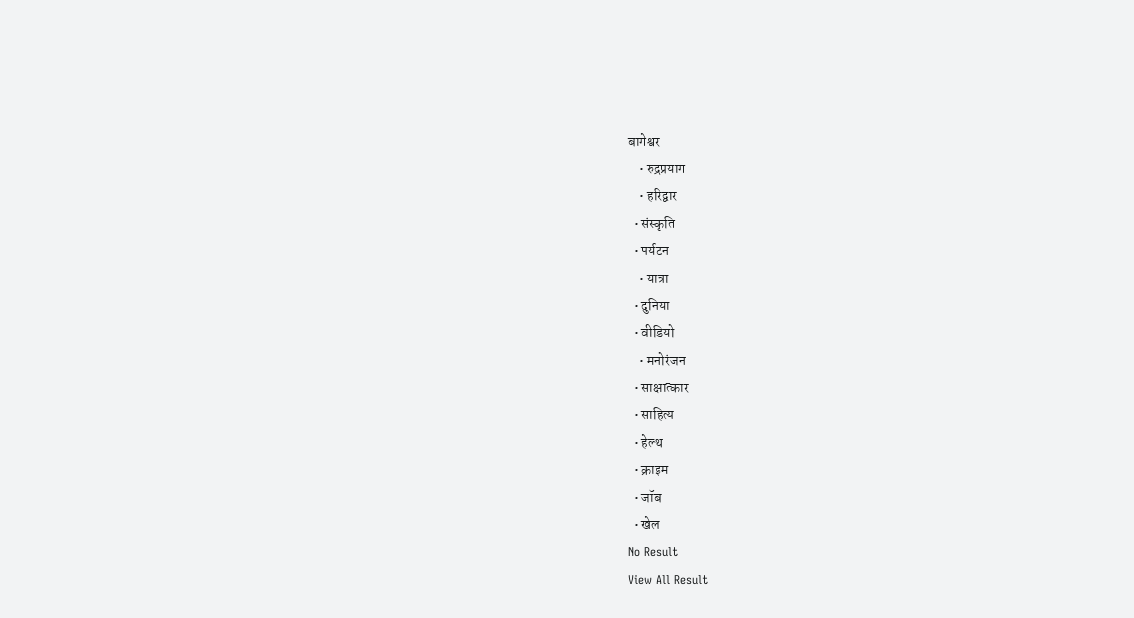बागेश्वर
    • रुद्रप्रयाग
    • हरिद्वार
  • संस्कृति
  • पर्यटन
    • यात्रा
  • दुनिया
  • वीडियो
    • मनोरंजन
  • साक्षात्कार
  • साहित्य
  • हेल्थ
  • क्राइम
  • जॉब
  • खेल
No Result
View All Result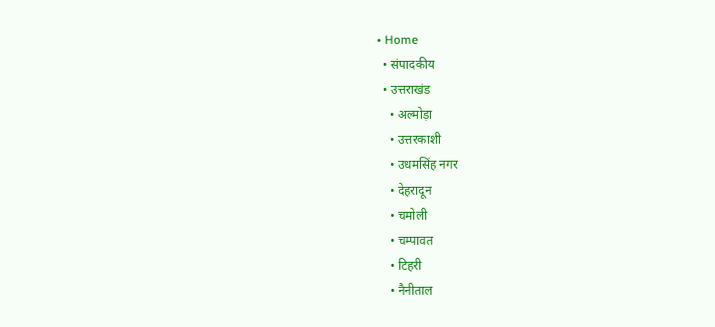• Home
  • संपादकीय
  • उत्तराखंड
    • अल्मोड़ा
    • उत्तरकाशी
    • उधमसिंह नगर
    • देहरादून
    • चमोली
    • चम्पावत
    • टिहरी
    • नैनीताल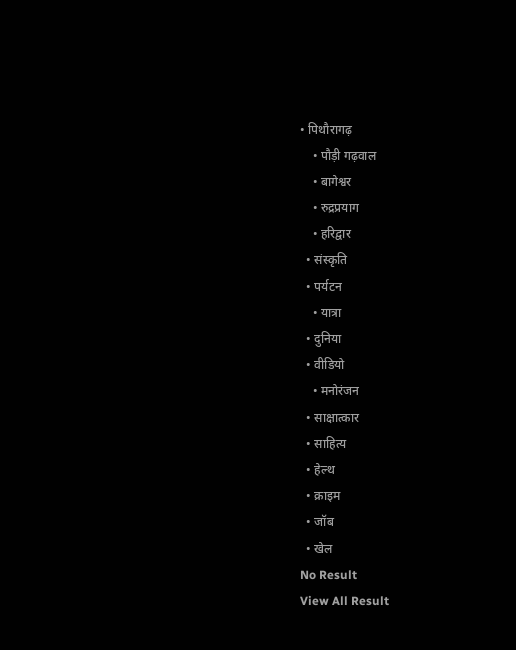• पिथौरागढ़
    • पौड़ी गढ़वाल
    • बागेश्वर
    • रुद्रप्रयाग
    • हरिद्वार
  • संस्कृति
  • पर्यटन
    • यात्रा
  • दुनिया
  • वीडियो
    • मनोरंजन
  • साक्षात्कार
  • साहित्य
  • हेल्थ
  • क्राइम
  • जॉब
  • खेल
No Result
View All Result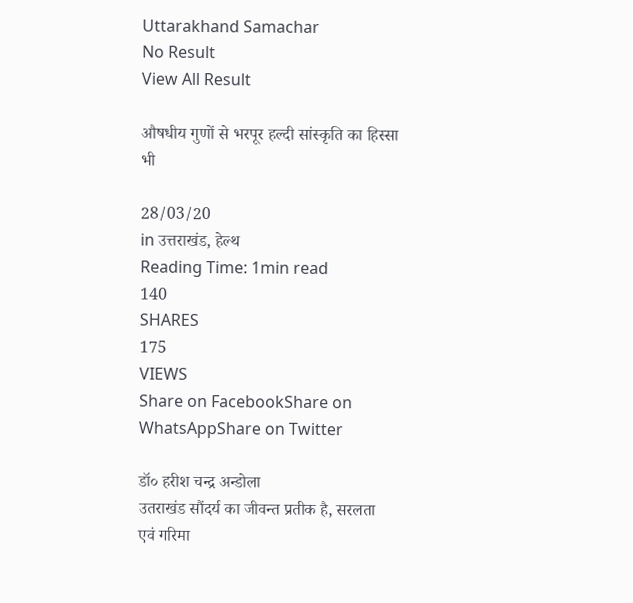Uttarakhand Samachar
No Result
View All Result

औषधीय गुणों से भरपूर हल्दी सांस्कृति का हिस्सा भी

28/03/20
in उत्तराखंड, हेल्थ
Reading Time: 1min read
140
SHARES
175
VIEWS
Share on FacebookShare on WhatsAppShare on Twitter

डॉ० हरीश चन्द्र अन्डोला
उतराखंड सौंदर्य का जीवन्त प्रतीक है, सरलता एवं गरिमा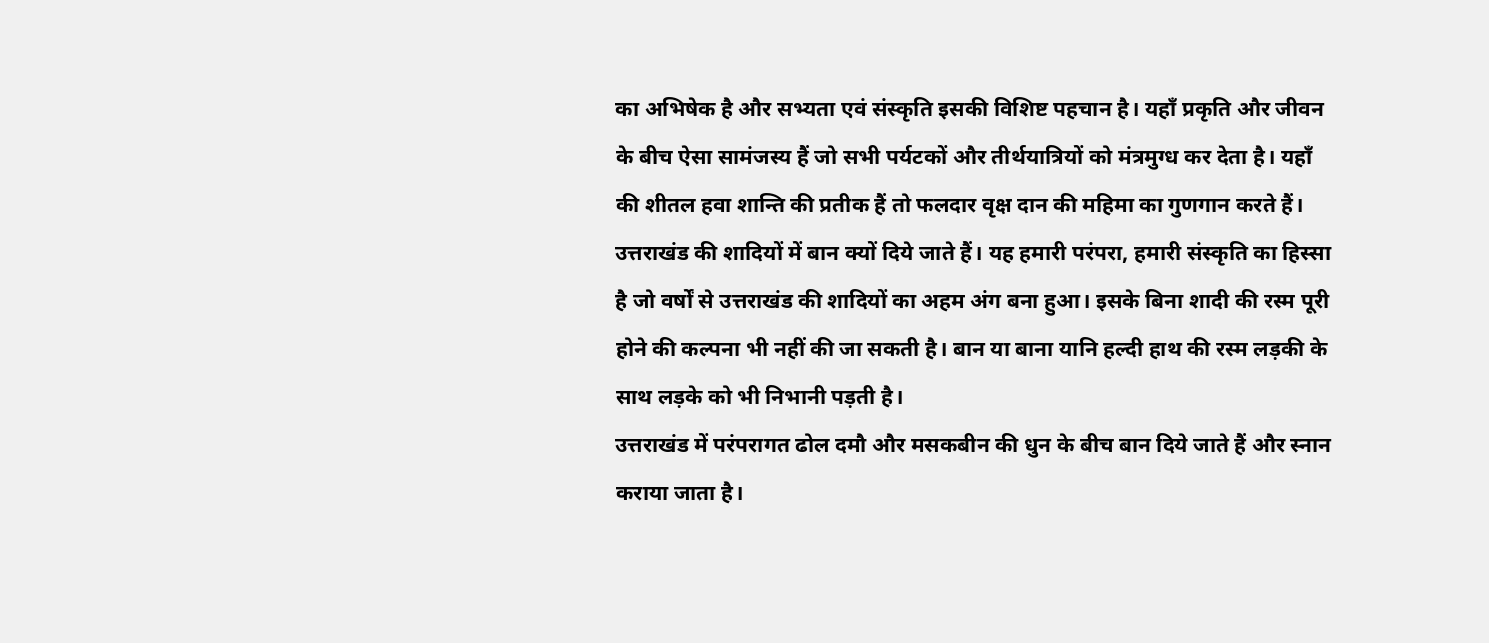का अभिषेक है और सभ्यता एवं संस्कृति इसकी विशिष्ट पहचान है। यहाँ प्रकृति और जीवन के बीच ऐसा सामंजस्य हैं जो सभी पर्यटकों और तीर्थयात्रियों को मंत्रमुग्ध कर देता है। यहाँ की शीतल हवा शान्ति की प्रतीक हैं तो फलदार वृक्ष दान की महिमा का गुणगान करते हैं। उत्तराखंड की शादियों में बान क्यों दिये जाते हैं। यह हमारी परंपरा, हमारी संस्कृति का हिस्सा है जो वर्षों से उत्तराखंड की शादियों का अहम अंग बना हुआ। इसके बिना शादी की रस्म पूरी होने की कल्पना भी नहीं की जा सकती है। बान या बाना यानि हल्दी हाथ की रस्म लड़की के साथ लड़के को भी निभानी पड़ती है।
उत्तराखंड में परंपरागत ढोल दमौ और मसकबीन की धुन के बीच बान दिये जाते हैं और स्नान कराया जाता है।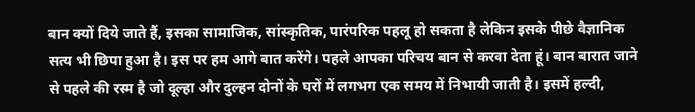बान क्यों दिये जाते हैं, इसका सामाजिक, सांस्कृतिक, पारंपरिक पहलू हो सकता है लेकिन इसके पीछे वैज्ञानिक सत्य भी छिपा हुआ है। इस पर हम आगे बात करेंगे। पहले आपका परिचय बान से करवा देता हूं। बान बारात जाने से पहले की रस्म है जो दूल्हा और दुल्हन दोनों के घरों में लगभग एक समय में निभायी जाती है। इसमें हल्दी,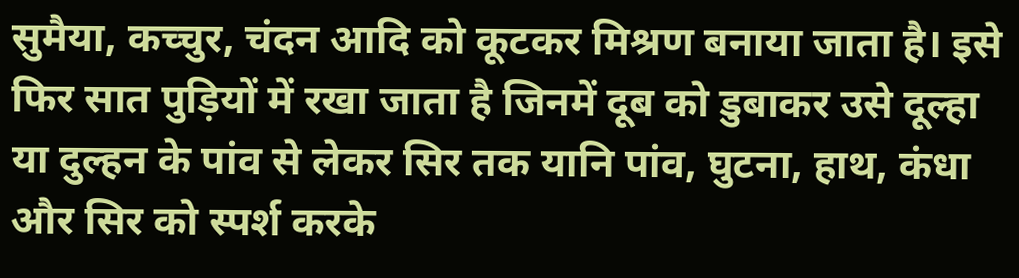सुमैया, कच्चुर, चंदन आदि को कूटकर मिश्रण बनाया जाता है। इसे फिर सात पुड़ियों में रखा जाता है जिनमें दूब को डुबाकर उसे दूल्हा या दुल्हन के पांव से लेकर सिर तक यानि पांव, घुटना, हाथ, कंधा और सिर को स्पर्श करके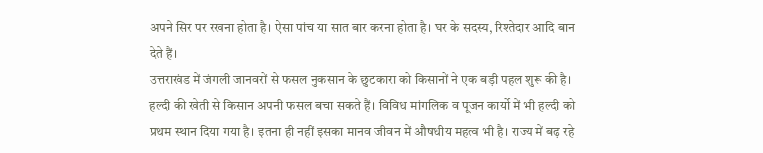अपने सिर पर रखना होता है। ऐसा पांच या सात बार करना होता है। घर के सदस्य, रिश्तेदार आदि बान देते हैं।
उत्तराखंड में जंगली जानवरों से फसल नुकसान के छुटकारा को किसानों ने एक बड़ी पहल शुरू की है। हल्दी की खेती से किसान अपनी फसल बचा सकते हैं। विविध मांगलिक व पूजन कार्यो में भी हल्दी को प्रथम स्थान दिया गया है। इतना ही नहीं इसका मानव जीवन में औषधीय महत्व भी है। राज्य में बढ़ रहे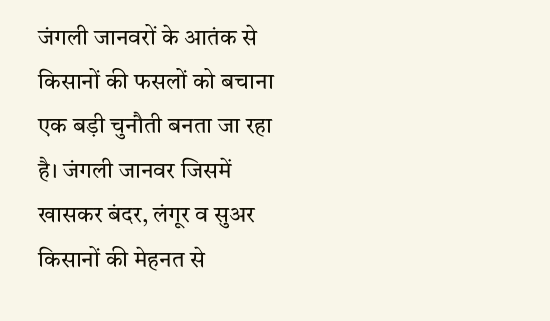जंगली जानवरों के आतंक से किसानों की फसलों को बचाना एक बड़ी चुनौती बनता जा रहा है। जंगली जानवर जिसमें खासकर बंदर, लंगूर व सुअर किसानों की मेहनत से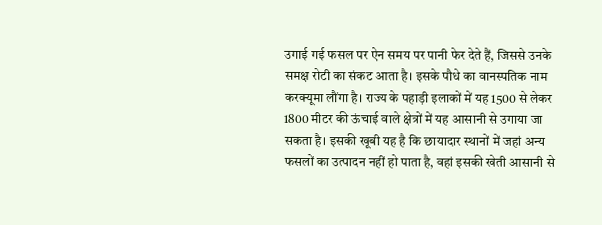उगाई गई फसल पर ऐन समय पर पानी फेर देते हैं, जिससे उनके समक्ष रोटी का संकट आता है। इसके पौधे का वानस्पतिक नाम करक्यूमा लौंगा है। राज्य के पहाड़ी इलाकों में यह 1500 से लेकर 1800 मीटर की ऊंचाई वाले क्षेत्रों में यह आसानी से उगाया जा सकता है। इसकी खूबी यह है कि छायादार स्थानों में जहां अन्य फसलों का उत्पादन नहीं हो पाता है, वहां इसकी खेती आसानी से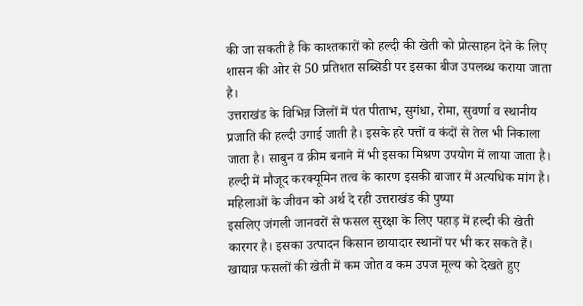की जा सकती है कि काश्तकारों को हल्दी की खेती को प्रोत्साहन देने के लिए शासन की ओर से 50 प्रतिशत सब्सिडी पर इसका बीज उपलब्ध कराया जाता है।
उत्तराखंड के विभिन्न जिलों में पंत पीताभ, सुगंधा, रोमा, सुवर्णा व स्थानीय प्रजाति की हल्दी उगाई जाती है। इसके हरे पत्तों व कंदों से तेल भी निकाला जाता है। साबुन व क्रीम बनाने में भी इसका मिश्रण उपयोग में लाया जाता है। हल्दी में मौजूद करक्यूमिन तत्व के कारण इसकी बाजार में अत्यधिक मांग है। महिलाओं के जीवन को अर्थ दे रही उत्तराखंड की पुष्पा
इसलिए जंगली जानवरों से फसल सुरक्षा के लिए पहाड़ में हल्दी की खेती कारगर है। इसका उत्पादन किसान छायादार स्थानों पर भी कर सकते हैं। खाद्यान्न फसलों की खेती में कम जोत व कम उपज मूल्य को देखते हुए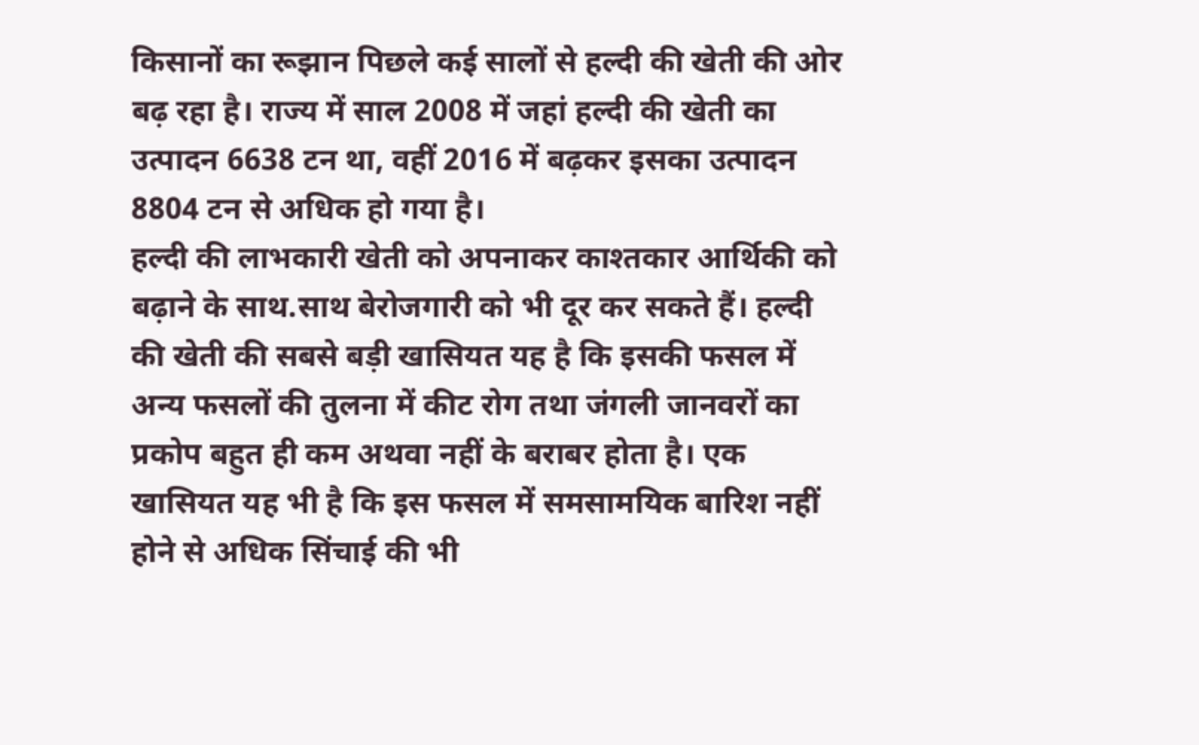किसानों का रूझान पिछले कई सालों से हल्दी की खेती की ओर बढ़ रहा है। राज्य में साल 2008 में जहां हल्दी की खेती का उत्पादन 6638 टन था, वहीं 2016 में बढ़कर इसका उत्पादन 8804 टन से अधिक हो गया है।
हल्दी की लाभकारी खेती को अपनाकर काश्तकार आर्थिकी को बढ़ाने के साथ.साथ बेरोजगारी को भी दूर कर सकते हैं। हल्दी की खेती की सबसे बड़ी खासियत यह है कि इसकी फसल में अन्य फसलों की तुलना में कीट रोग तथा जंगली जानवरों का प्रकोप बहुत ही कम अथवा नहीं के बराबर होता है। एक खासियत यह भी है कि इस फसल में समसामयिक बारिश नहीं होने से अधिक सिंचाई की भी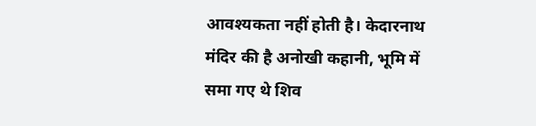आवश्यकता नहीं होती है। केदारनाथ मंदिर की है अनोखी कहानी, भूमि में समा गए थे शिव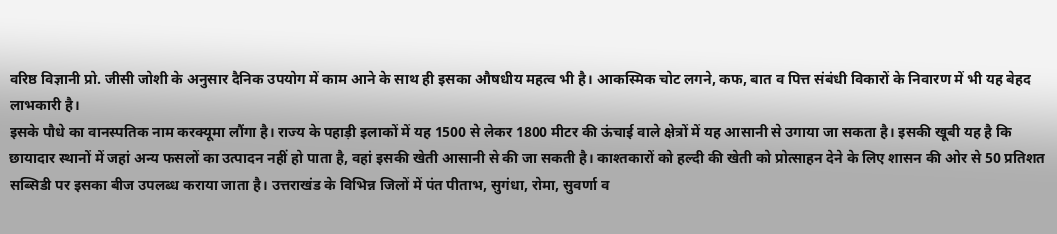वरिष्ठ विज्ञानी प्रो. जीसी जोशी के अनुसार दैनिक उपयोग में काम आने के साथ ही इसका औषधीय महत्व भी है। आकस्मिक चोट लगने, कफ, बात व पित्त संबंधी विकारों के निवारण में भी यह बेहद लाभकारी है।
इसके पौधे का वानस्पतिक नाम करक्यूमा लौंगा है। राज्य के पहाड़ी इलाकों में यह 1500 से लेकर 1800 मीटर की ऊंचाई वाले क्षेत्रों में यह आसानी से उगाया जा सकता है। इसकी खूबी यह है कि छायादार स्थानों में जहां अन्य फसलों का उत्पादन नहीं हो पाता है, वहां इसकी खेती आसानी से की जा सकती है। काश्तकारों को हल्दी की खेती को प्रोत्साहन देने के लिए शासन की ओर से 50 प्रतिशत सब्सिडी पर इसका बीज उपलब्ध कराया जाता है। उत्तराखंड के विभिन्न जिलों में पंत पीताभ, सुगंधा, रोमा, सुवर्णा व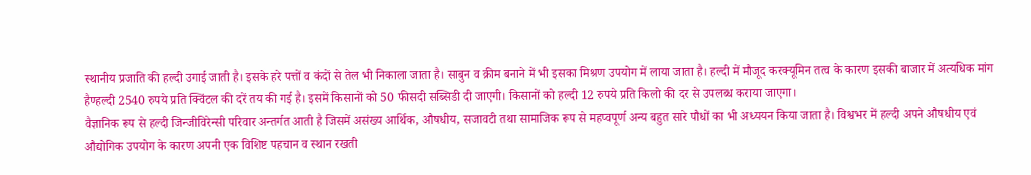स्थानीय प्रजाति की हल्दी उगाई जाती है। इसके हरे पत्तों व कंदों से तेल भी निकाला जाता है। साबुन व क्रीम बनाने में भी इसका मिश्रण उपयोग में लाया जाता है। हल्दी में मौजूद करक्यूमिन तत्व के कारण इसकी बाजार में अत्यधिक मांग हैण्हल्दी 2540 रुपये प्रति क्विंटल की दरें तय की गई है। इसमें किसानों को 50 फीसदी सब्सिडी दी जाएगी। किसानों को हल्दी 12 रुपये प्रति किलो की दर से उपलब्ध कराया जाएगा।
वैज्ञानिक रूप से हल्दी जिन्जीविरेन्सी परिवार अन्तर्गत आती है जिसमें असंख्य आर्थिक, औषधीय, सजावटी तथा सामाजिक रूप से महप्वपूर्ण अन्य बहुत सारे पौधों का भी अध्ययन किया जाता है। विश्वभर में हल्दी अपने औषधीय एवं औद्योगिक उपयोग के कारण अपनी एक विशिष्ट पहचान व स्थान रखती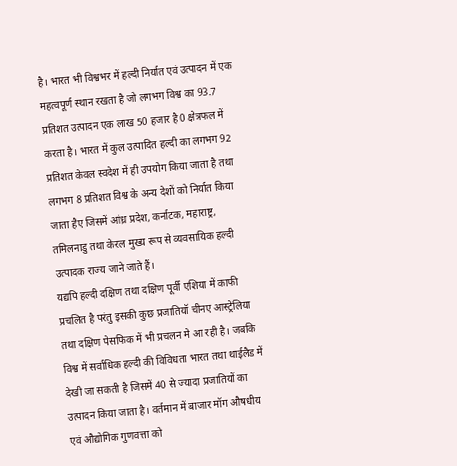है। भारत भी विश्वभर में हल्दी निर्यात एवं उत्पादन में एक महत्वपूर्ण स्थान रखता है जो लगभग विश्व का 93.7 प्रतिशत उत्पादन एक लाख 50 हजार है0 क्षेत्रफल में करता है। भारत में कुल उत्पादित हल्दी का लगभग 92 प्रतिशत केवल स्वदेश में ही उपयोग किया जाता है तथा लगभग 8 प्रतिशत विश्व के अन्य देशों को निर्यात किया जाता हैए जिसमें आंध्र प्रदेश, कर्नाटक, महाराष्ट्र, तमिलनाडु तथा केरल मुख्य रूप से व्यवसायिक हल्दी उत्पादक राज्य जाने जाते हैं।
यद्यपि हल्दी दक्षिण तथा दक्षिण पूर्वी एशिया में काफी प्रचलित है परंतु इसकी कुछ प्रजातियॉ चीनए आस्ट्रेलिया तथा दक्षिण पेसफिक में भी प्रचलन मे आ रही है। जबकि विश्व में सर्वाधिक हल्दी की विविधता भारत तथा थाईलैड में देखी जा सकती है जिसमें 40 से ज्यादा प्रजातियों का उत्पादन किया जाता है। वर्तमान में बाजार मॉग औषधीय एवं औद्योगिक गुणवत्ता को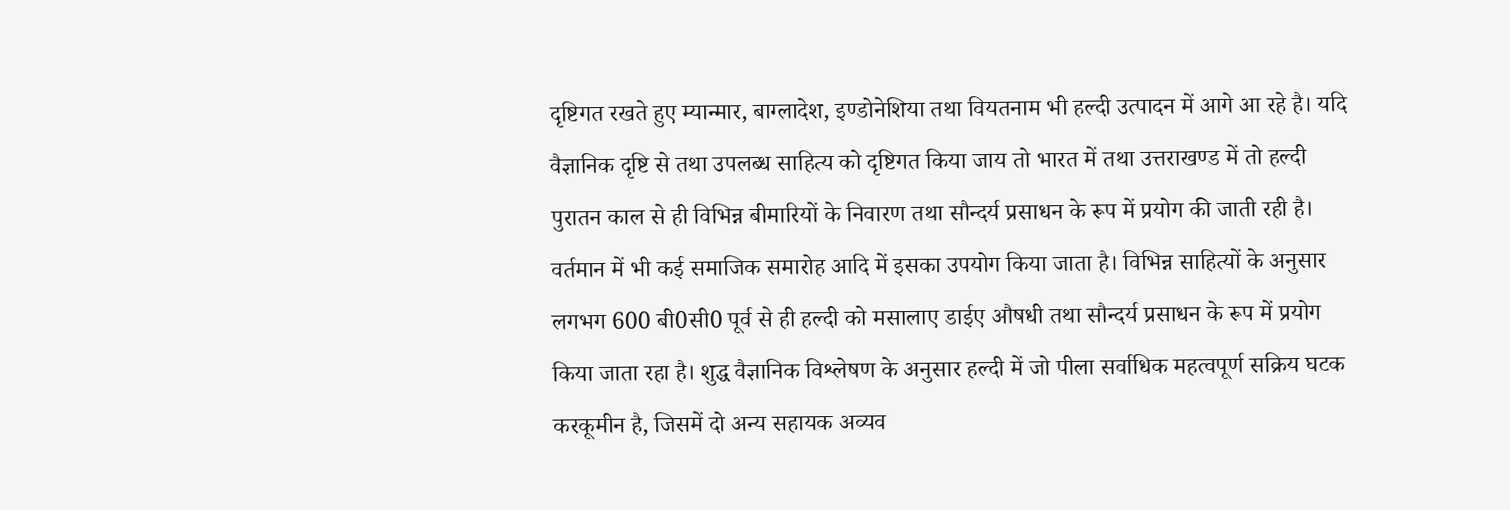दृष्टिगत रखते हुए म्यान्मार, बाग्लादेश, इण्डोनेशिया तथा वियतनाम भी हल्दी उत्पादन में आगे आ रहे है। यदि वैज्ञानिक दृष्टि से तथा उपलब्ध साहित्य को दृष्टिगत किया जाय तो भारत में तथा उत्तराखण्ड में तो हल्दी पुरातन काल से ही विभिन्न बीमारियों के निवारण तथा सौन्दर्य प्रसाधन के रूप में प्रयोग की जाती रही है। वर्तमान में भी कई समाजिक समारोह आदि में इसका उपयोग किया जाता है। विभिन्न साहित्यों के अनुसार लगभग 600 बी0सी0 पूर्व से ही हल्दी को मसालाए डाईए औषधी तथा सौन्दर्य प्रसाधन के रूप में प्रयोग किया जाता रहा है। शुद्ध वैज्ञानिक विश्लेषण के अनुसार हल्दी में जो पीला सर्वाधिक महत्वपूर्ण सक्रिय घटक करकूमीन है, जिसमें दो अन्य सहायक अव्यव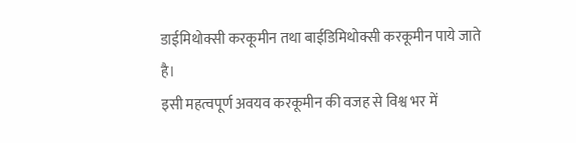डाईमिथोक्सी करकूमीन तथा बाईडिमिथोक्सी करकूमीन पाये जाते है।
इसी महत्वपूर्ण अवयव करकूमीन की वजह से विश्व भर में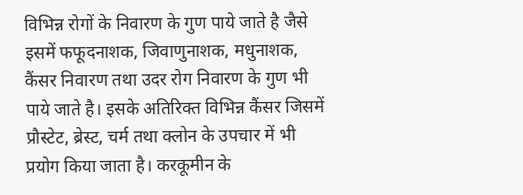विभिन्न रोगों के निवारण के गुण पाये जाते है जैसे इसमें फफूदनाशक, जिवाणुनाशक, मधुनाशक, कैंसर निवारण तथा उदर रोग निवारण के गुण भी पाये जाते है। इसके अतिरिक्त विभिन्न कैंसर जिसमें प्रौस्टेट, ब्रेस्ट, चर्म तथा क्लोन के उपचार में भी प्रयोग किया जाता है। करकूमीन के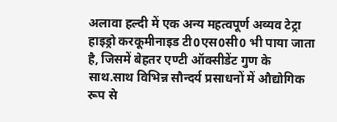अलावा हल्दी में एक अन्य महत्वपूर्ण अव्यव टेट्रा हाइड्रो करकूमीनाइड टी0एस0सी0 भी पाया जाता है, जिसमें बेहतर एण्टी ऑक्सीडेंट गुण के साथ.साथ विभिन्न सौन्दर्य प्रसाधनों में औद्योगिक रूप से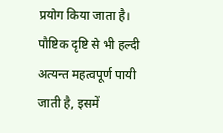प्रयोग किया जाता है। पौष्टिक दृष्टि से भी हल्दी अत्यन्त महत्वपूर्ण पायी जाती है, इसमें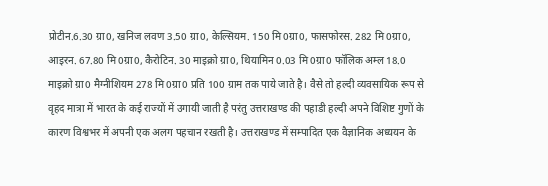प्रोटीन.6.30 ग्रा0, खनिज लवण 3.50 ग्रा0, केल्सियम. 150 मि0ग्रा0, फासफोरस. 282 मि0ग्रा0, आइरन. 67.80 मि0ग्रा0, कैरोटिन. 30 माइक्रो ग्रा0, थियामिन 0.03 मि0ग्रा0 फॉलिक अम्ल 18.0 माइक्रो ग्रा0 मैग्नीशियम 278 मि0ग्रा0 प्रति 100 ग्राम तक पाये जाते है। वैसे तो हल्दी व्यवसायिक रूप से वृहद मात्रा में भारत के कई राज्यों में उगायी जाती है परंतु उत्तराखण्ड की पहाडी हल्दी अपने विशिष्ट गुणों के कारण विश्वभर में अपनी एक अलग पहचान रखती है। उत्तराखण्ड में सम्पादित एक वैज्ञानिक अध्ययन के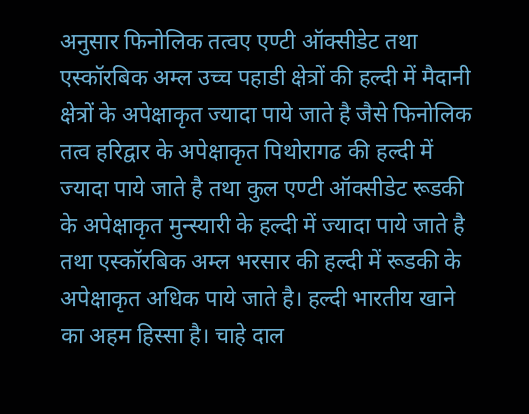अनुसार फिनोलिक तत्वए एण्टी ऑक्सीडेट तथा एस्कॉरबिक अम्ल उच्च पहाडी क्षेत्रों की हल्दी में मैदानी क्षेत्रों के अपेक्षाकृत ज्यादा पाये जाते है जैसे फिनोलिक तत्व हरिद्वार के अपेक्षाकृत पिथोरागढ की हल्दी में ज्यादा पाये जाते है तथा कुल एण्टी ऑक्सीडेट रूडकी के अपेक्षाकृत मुन्स्यारी के हल्दी में ज्यादा पाये जाते है तथा एस्कॉरबिक अम्ल भरसार की हल्दी में रूडकी के अपेक्षाकृत अधिक पाये जाते है। हल्दी भारतीय खाने का अहम हिस्सा है। चाहे दाल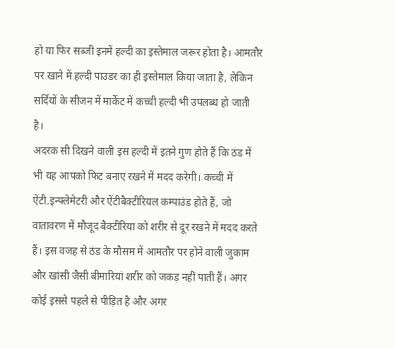हो या फिर सब्जी इनमें हल्दी का इस्तेमाल जरूर होता है। आमतौर पर खाने में हल्दी पाउडर का ही इस्तेमाल किया जाता है, लेकिन सर्दियों के सीजन में मार्केट में कच्ची हल्दी भी उपलब्ध हो जाती है।
अदरक सी दिखने वाली इस हल्दी में इतने गुण होते हैं कि ठंड में भी यह आपको फिट बनाए रखने में मदद करेगी। कच्ची में ऐंटी.इन्फ्लेमेटरी और ऐंटीबैक्टीरियल कम्पाउंड होते हैं, जो वातावरण में मौजूद बैक्टीरिया को शरीर से दूर रखने में मदद करते हैं। इस वजह से ठंड के मौसम में आमतौर पर होने वाली जुकाम और खांसी जैसी बीमारियां शरीर को जकड़ नहीं पाती हैं। अगर कोई इससे पहले से पीड़ित है और अगर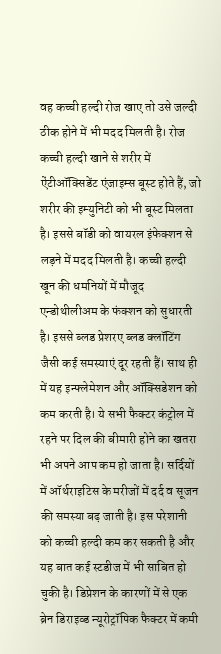वह कच्ची हल्दी रोज खाए तो उसे जल्दी ठीक होने में भी मदद मिलती है। रोज कच्ची हल्दी खाने से शरीर में ऐंटीऑक्सिडेंट एंजाइम्स बूस्ट होते हैं, जो शरीर की इम्युनिटी को भी बूस्ट मिलता है। इससे बॉडी को वायरल इंफेक्शन से लड़ने में मदद मिलती है। कच्ची हल्दी खून की धमनियों में मौजूद एन्डोथीलीअम के फंक्शन को सुधारती है। इससे ब्लड प्रेशरए ब्लड क्लॉटिंग जैसी कई समस्याएं दूर रहती हैं। साथ ही में यह इन्फ्लेमेशन और ऑक्सिडेशन को कम करती है। ये सभी फैक्टर कंट्रोल में रहने पर दिल की बीमारी होने का खतरा भी अपने आप कम हो जाता है। सर्दियों में ऑर्थराइटिस के मरीजों में दर्द व सूजन की समस्या बढ़ जाती है। इस परेशानी को कच्ची हल्दी कम कर सकती है और यह बात कई स्टडीज में भी साबित हो चुकी है। डिप्रेशन के कारणों में से एक ब्रेन डिराइव्ड न्यूरोट्रॉपिक फैक्टर में कमी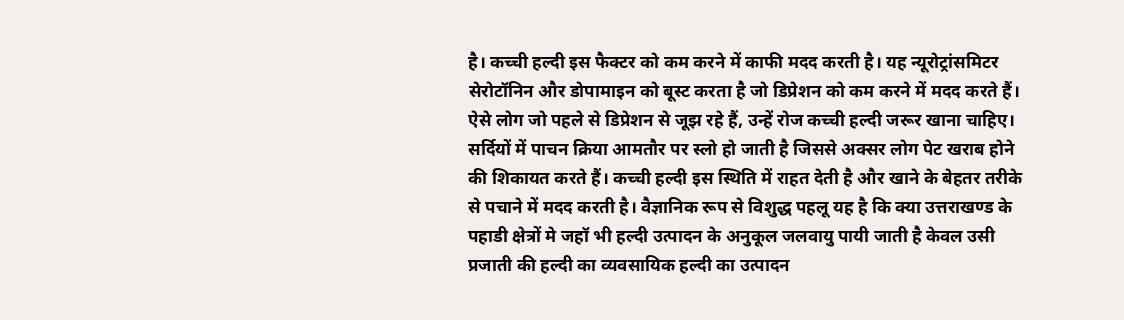है। कच्ची हल्दी इस फैक्टर को कम करने में काफी मदद करती है। यह न्यूरोट्रांसमिटर सेरोटॉनिन और डोपामाइन को बूस्ट करता है जो डिप्रेशन को कम करने में मदद करते हैं। ऐसे लोग जो पहले से डिप्रेशन से जूझ रहे हैं, उन्हें रोज कच्ची हल्दी जरूर खाना चाहिए। सर्दियों में पाचन क्रिया आमतौर पर स्लो हो जाती है जिससे अक्सर लोग पेट खराब होने की शिकायत करते हैं। कच्ची हल्दी इस स्थिति में राहत देती है और खाने के बेहतर तरीके से पचाने में मदद करती है। वैज्ञानिक रूप से विशुद्ध पहलू यह है कि क्या उत्तराखण्ड के पहाडी क्षेत्रों मे जहॉ भी हल्दी उत्पादन के अनुकूल जलवायु पायी जाती है केवल उसी प्रजाती की हल्दी का व्यवसायिक हल्दी का उत्पादन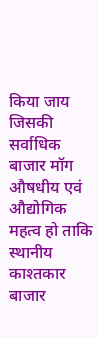किया जाय जिसकी सर्वाधिक बाजार मॉग औषधीय एवं औद्योगिक महत्व हो ताकि स्थानीय काश्तकार बाजार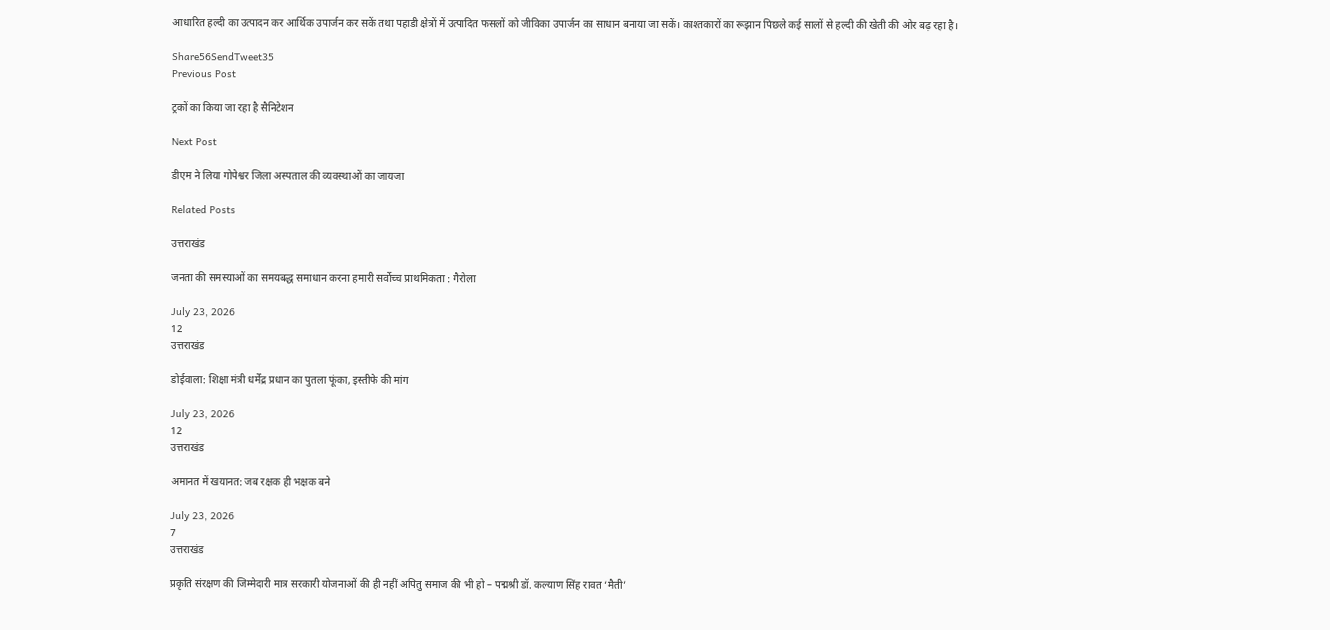आधारित हल्दी का उत्पादन कर आर्थिक उपार्जन कर सकें तथा पहाडी क्षेत्रों में उत्पादित फसलों को जीविका उपार्जन का साधान बनाया जा सकें। काश्तकारों का रूझान पिछले कई सालों से हल्दी की खेती की ओर बढ़ रहा है।

Share56SendTweet35
Previous Post

ट्रकों का किया जा रहा है सैनिटेशन

Next Post

डीएम ने लिया गोपेश्वर जिला अस्पताल की व्यवस्थाओं का जायजा

Related Posts

उत्तराखंड

जनता की समस्याओं का समयबद्ध समाधान करना हमारी सर्वोच्च प्राथमिकता : गैरोला

July 23, 2026
12
उत्तराखंड

डोईवाला: शिक्षा मंत्री धर्मेंद्र प्रधान का पुतला फूंका, इस्तीफे की मांग

July 23, 2026
12
उत्तराखंड

अमानत में खयानत: जब रक्षक ही भक्षक बने

July 23, 2026
7
उत्तराखंड

प्रकृति संरक्षण की जिम्मेदारी मात्र सरकारी योजनाओं की ही नहीं अपितु समाज की भी हो – पद्मश्री डॉ. कल्याण सिंह रावत ‘मैती’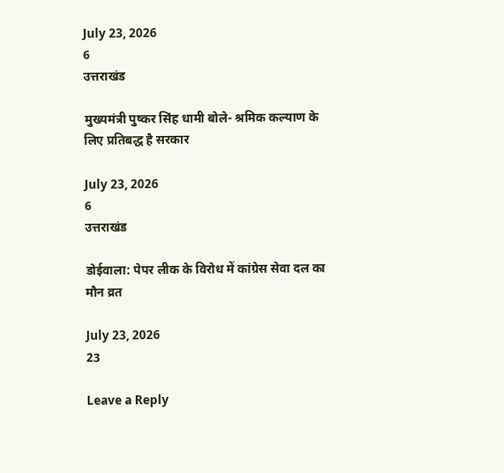July 23, 2026
6
उत्तराखंड

मुख्यमंत्री पुष्कर सिंह धामी बोले- श्रमिक कल्याण के लिए प्रतिबद्ध है सरकार

July 23, 2026
6
उत्तराखंड

डोईवाला: पेपर लीक के विरोध में कांग्रेस सेवा दल का मौन व्रत

July 23, 2026
23

Leave a Reply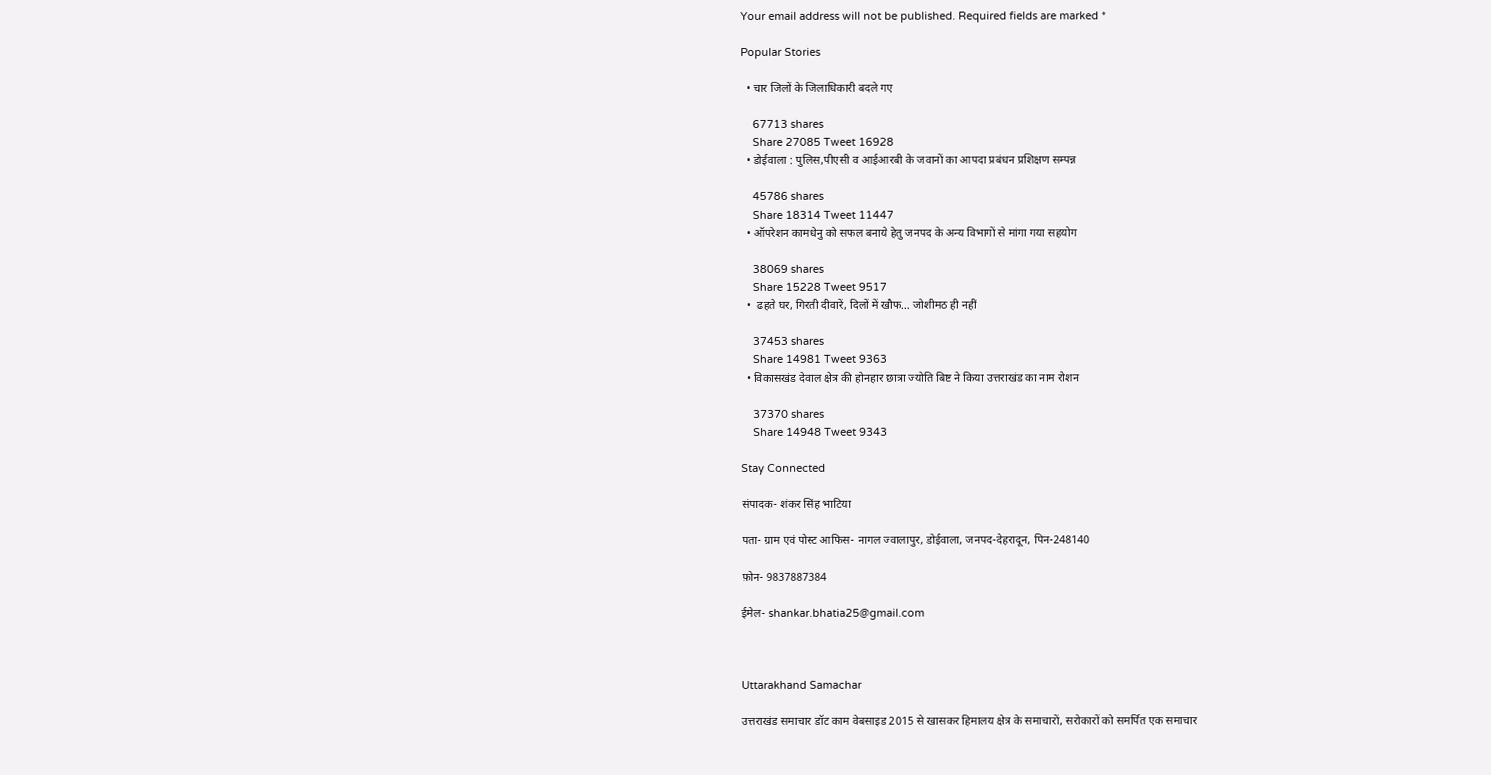Your email address will not be published. Required fields are marked *

Popular Stories

  • चार जिलों के जिलाधिकारी बदले गए

    67713 shares
    Share 27085 Tweet 16928
  • डोईवाला : पुलिस,पीएसी व आईआरबी के जवानों का आपदा प्रबंधन प्रशिक्षण सम्पन्न

    45786 shares
    Share 18314 Tweet 11447
  • ऑपरेशन कामधेनु को सफल बनाये हेतु जनपद के अन्य विभागों से मांगा गया सहयोग

    38069 shares
    Share 15228 Tweet 9517
  •  ढहते घर, गिरती दीवारें, दिलों में खौफ… जोशीमठ ही नहीं

    37453 shares
    Share 14981 Tweet 9363
  • विकासखंड देवाल क्षेत्र की होनहार छात्रा ज्योति बिष्ट ने किया उत्तराखंड का नाम रोशन

    37370 shares
    Share 14948 Tweet 9343

Stay Connected

संपादक- शंकर सिंह भाटिया

पता- ग्राम एवं पोस्ट आफिस- नागल ज्वालापुर, डोईवाला, जनपद-देहरादून, पिन-248140

फ़ोन- 9837887384

ईमेल- shankar.bhatia25@gmail.com



Uttarakhand Samachar

उत्तराखंड समाचार डॉट काम वेबसाइड 2015 से खासकर हिमालय क्षेत्र के समाचारों, सरोकारों को समर्पित एक समाचार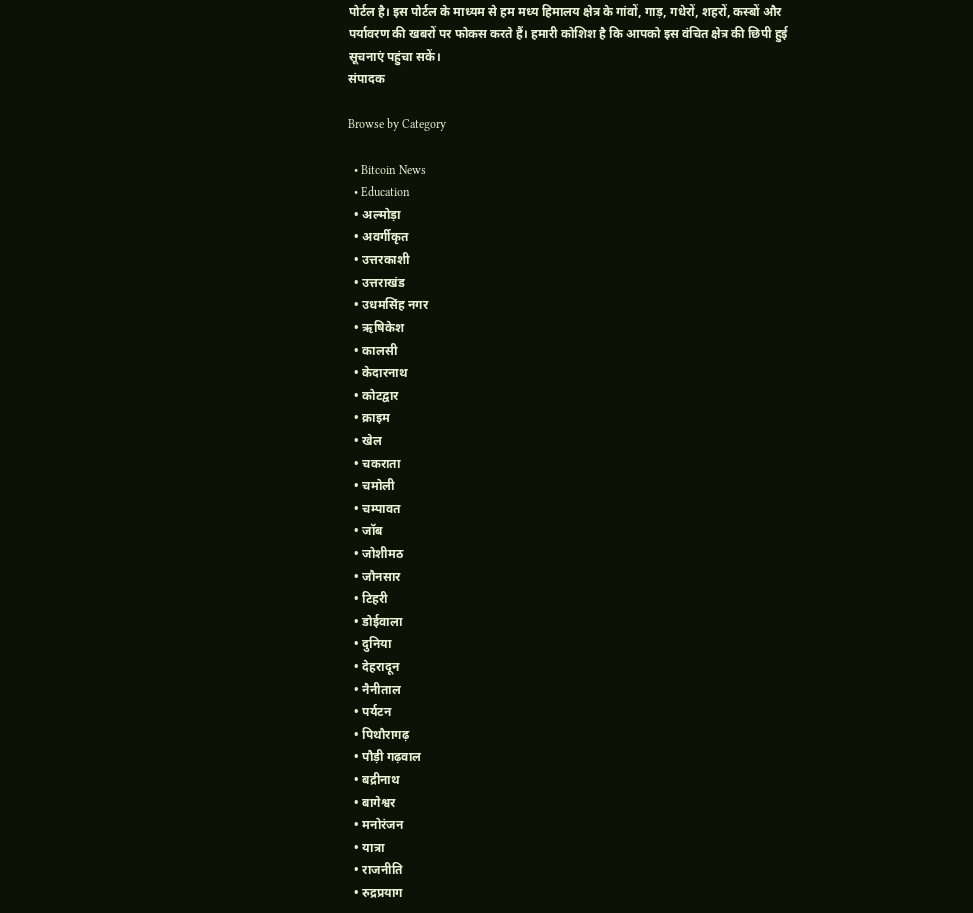पोर्टल है। इस पोर्टल के माध्यम से हम मध्य हिमालय क्षेत्र के गांवों, गाड़, गधेरों, शहरों, कस्बों और पर्यावरण की खबरों पर फोकस करते हैं। हमारी कोशिश है कि आपको इस वंचित क्षेत्र की छिपी हुई सूचनाएं पहुंचा सकें।
संपादक

Browse by Category

  • Bitcoin News
  • Education
  • अल्मोड़ा
  • अवर्गीकृत
  • उत्तरकाशी
  • उत्तराखंड
  • उधमसिंह नगर
  • ऋषिकेश
  • कालसी
  • केदारनाथ
  • कोटद्वार
  • क्राइम
  • खेल
  • चकराता
  • चमोली
  • चम्पावत
  • जॉब
  • जोशीमठ
  • जौनसार
  • टिहरी
  • डोईवाला
  • दुनिया
  • देहरादून
  • नैनीताल
  • पर्यटन
  • पिथौरागढ़
  • पौड़ी गढ़वाल
  • बद्रीनाथ
  • बागेश्वर
  • मनोरंजन
  • यात्रा
  • राजनीति
  • रुद्रप्रयाग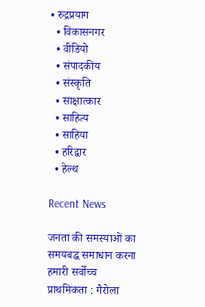• रुद्रप्रयाग
  • विकासनगर
  • वीडियो
  • संपादकीय
  • संस्कृति
  • साक्षात्कार
  • साहित्य
  • साहिया
  • हरिद्वार
  • हेल्थ

Recent News

जनता की समस्याओं का समयबद्ध समाधान करना हमारी सर्वोच्च प्राथमिकता : गैरोला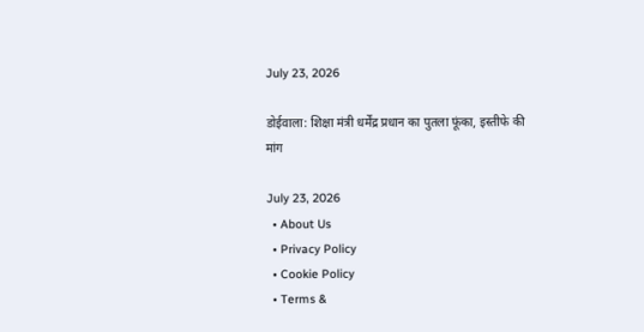July 23, 2026

डोईवाला: शिक्षा मंत्री धर्मेंद्र प्रधान का पुतला फूंका, इस्तीफे की मांग

July 23, 2026
  • About Us
  • Privacy Policy
  • Cookie Policy
  • Terms &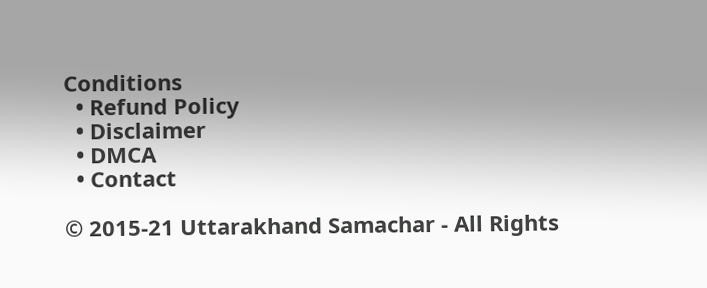Conditions
  • Refund Policy
  • Disclaimer
  • DMCA
  • Contact

© 2015-21 Uttarakhand Samachar - All Rights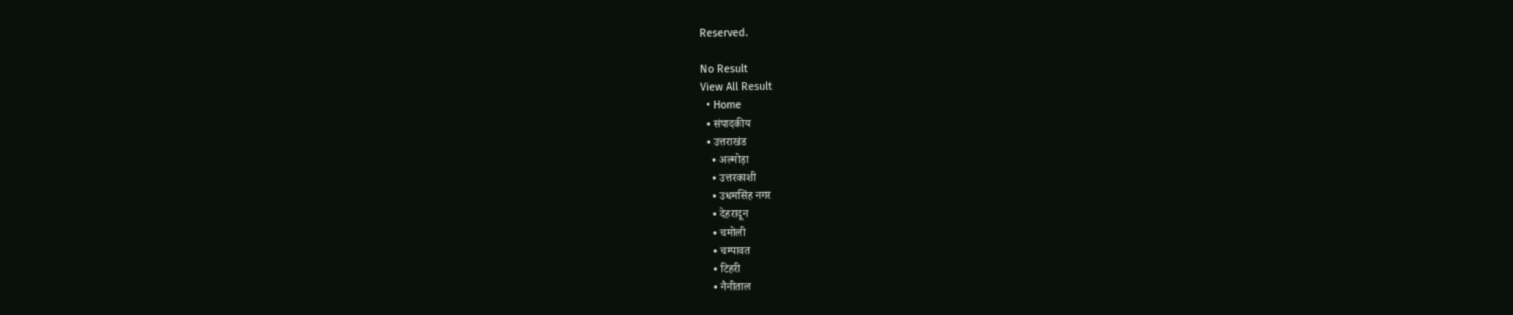Reserved.

No Result
View All Result
  • Home
  • संपादकीय
  • उत्तराखंड
    • अल्मोड़ा
    • उत्तरकाशी
    • उधमसिंह नगर
    • देहरादून
    • चमोली
    • चम्पावत
    • टिहरी
    • नैनीताल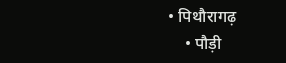• पिथौरागढ़
    • पौड़ी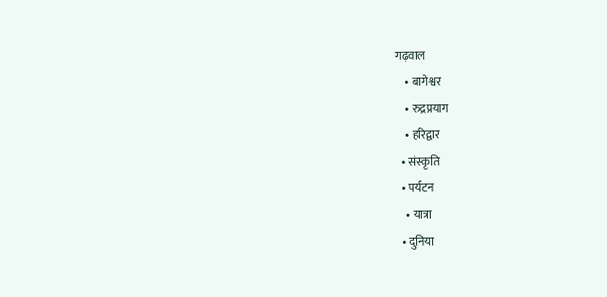गढ़वाल
    • बागेश्वर
    • रुद्रप्रयाग
    • हरिद्वार
  • संस्कृति
  • पर्यटन
    • यात्रा
  • दुनिया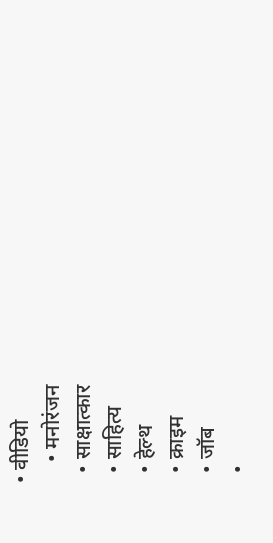• वीडियो
    • मनोरंजन
  • साक्षात्कार
  • साहित्य
  • हेल्थ
  • क्राइम
  • जॉब
  •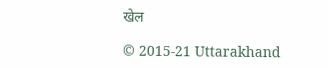खेल

© 2015-21 Uttarakhand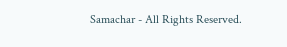Samachar - All Rights Reserved.